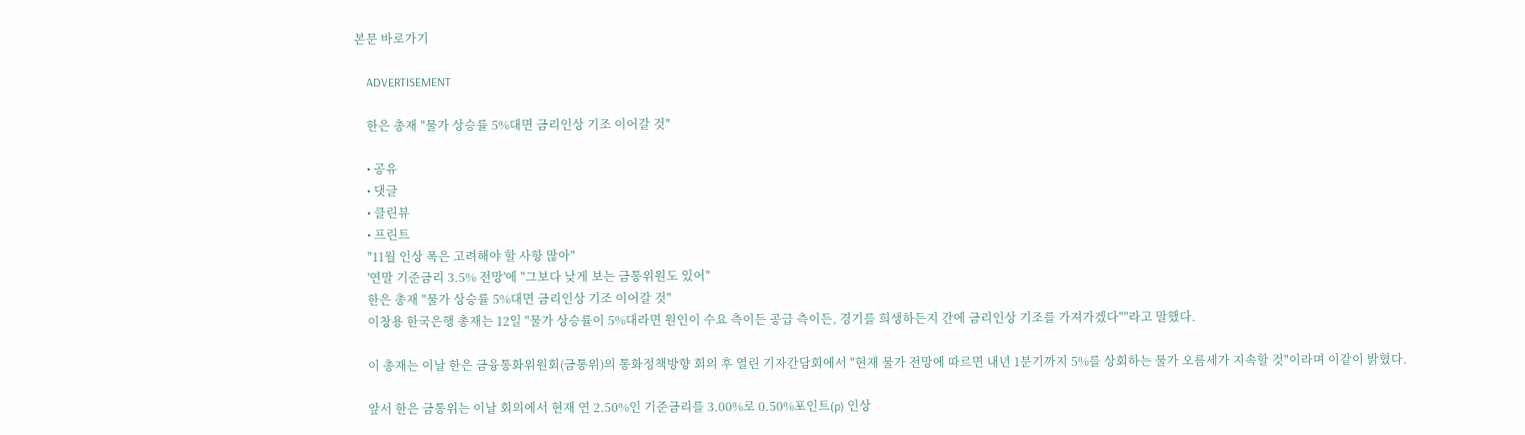본문 바로가기

    ADVERTISEMENT

    한은 총재 "물가 상승률 5%대면 금리인상 기조 이어갈 것"

    • 공유
    • 댓글
    • 클린뷰
    • 프린트
    "11월 인상 폭은 고려해야 할 사항 많아"
    '연말 기준금리 3.5% 전망'에 "그보다 낮게 보는 금통위원도 있어"
    한은 총재 "물가 상승률 5%대면 금리인상 기조 이어갈 것"
    이창용 한국은행 총재는 12일 "물가 상승률이 5%대라면 원인이 수요 측이든 공급 측이든, 경기를 희생하든지 간에 금리인상 기조를 가져가겠다""라고 말했다.

    이 총재는 이날 한은 금융통화위원회(금통위)의 통화정책방향 회의 후 열린 기자간담회에서 "현재 물가 전망에 따르면 내년 1분기까지 5%를 상회하는 물가 오름세가 지속할 것"이라며 이같이 밝혔다.

    앞서 한은 금통위는 이날 회의에서 현재 연 2.50%인 기준금리를 3.00%로 0.50%포인트(p) 인상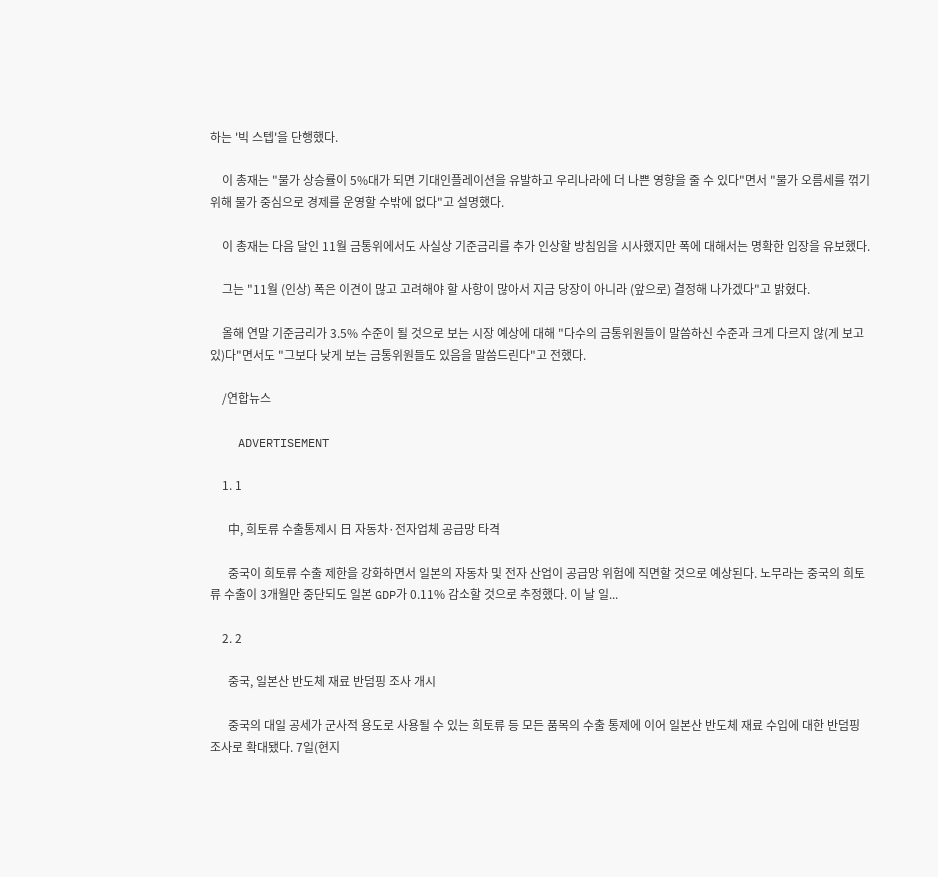하는 '빅 스텝'을 단행했다.

    이 총재는 "물가 상승률이 5%대가 되면 기대인플레이션을 유발하고 우리나라에 더 나쁜 영향을 줄 수 있다"면서 "물가 오름세를 꺾기 위해 물가 중심으로 경제를 운영할 수밖에 없다"고 설명했다.

    이 총재는 다음 달인 11월 금통위에서도 사실상 기준금리를 추가 인상할 방침임을 시사했지만 폭에 대해서는 명확한 입장을 유보했다.

    그는 "11월 (인상) 폭은 이견이 많고 고려해야 할 사항이 많아서 지금 당장이 아니라 (앞으로) 결정해 나가겠다"고 밝혔다.

    올해 연말 기준금리가 3.5% 수준이 될 것으로 보는 시장 예상에 대해 "다수의 금통위원들이 말씀하신 수준과 크게 다르지 않(게 보고 있)다"면서도 "그보다 낮게 보는 금통위원들도 있음을 말씀드린다"고 전했다.

    /연합뉴스

    ADVERTISEMENT

    1. 1

      中, 희토류 수출통제시 日 자동차·전자업체 공급망 타격

      중국이 희토류 수출 제한을 강화하면서 일본의 자동차 및 전자 산업이 공급망 위험에 직면할 것으로 예상된다. 노무라는 중국의 희토류 수출이 3개월만 중단되도 일본 GDP가 0.11% 감소할 것으로 추정했다. 이 날 일...

    2. 2

      중국, 일본산 반도체 재료 반덤핑 조사 개시

      중국의 대일 공세가 군사적 용도로 사용될 수 있는 희토류 등 모든 품목의 수출 통제에 이어 일본산 반도체 재료 수입에 대한 반덤핑 조사로 확대됐다. 7일(현지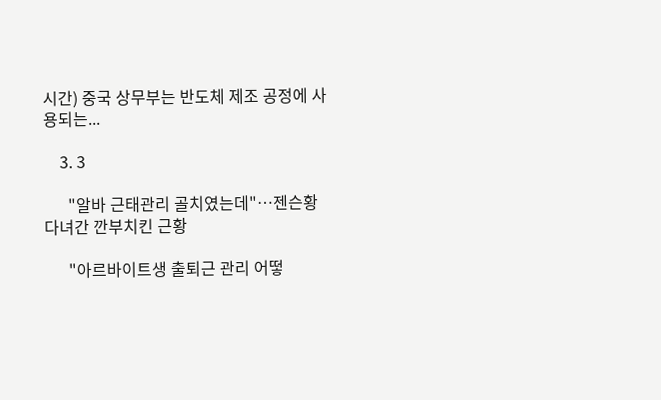시간) 중국 상무부는 반도체 제조 공정에 사용되는...

    3. 3

      "알바 근태관리 골치였는데"…젠슨황 다녀간 깐부치킨 근황

      "아르바이트생 출퇴근 관리 어떻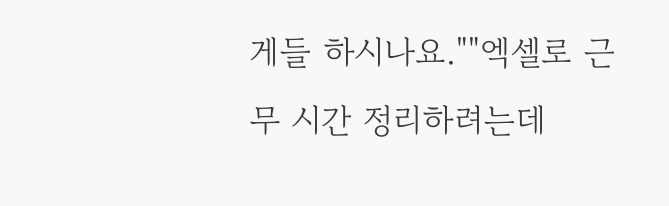게들 하시나요.""엑셀로 근무 시간 정리하려는데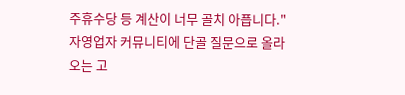주휴수당 등 계산이 너무 골치 아픕니다."자영업자 커뮤니티에 단골 질문으로 올라오는 고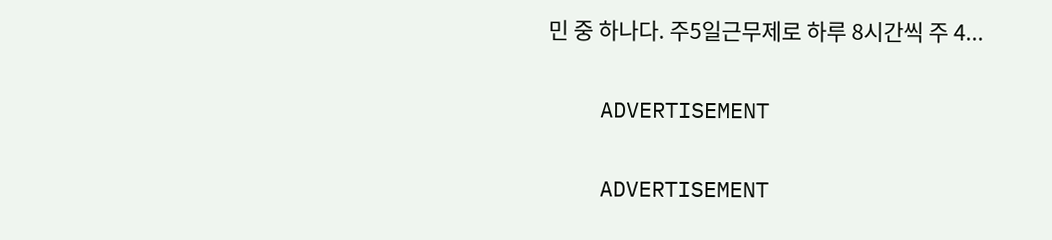민 중 하나다. 주5일근무제로 하루 8시간씩 주 4...

    ADVERTISEMENT

    ADVERTISEMENT